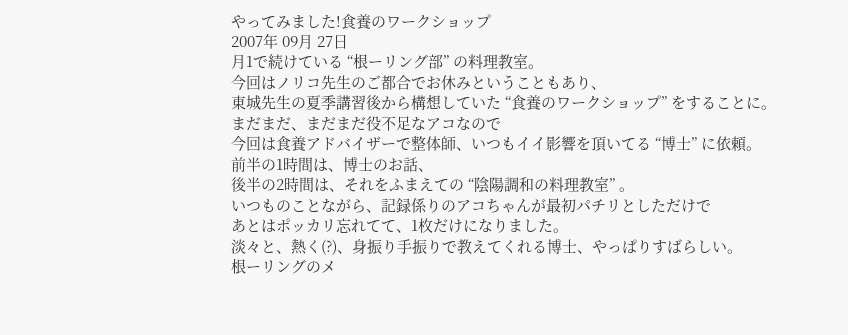やってみました!食養のワークショップ
2007年 09月 27日
月1で続けている “根ーリング部” の料理教室。
今回はノリコ先生のご都合でお休みということもあり、
東城先生の夏季講習後から構想していた “食養のワークショップ” をすることに。
まだまだ、まだまだ役不足なアコなので
今回は食養アドバイザーで整体師、いつもイイ影響を頂いてる “博士” に依頼。
前半の1時間は、博士のお話、
後半の2時間は、それをふまえての “陰陽調和の料理教室” 。
いつものことながら、記録係りのアコちゃんが最初パチリとしただけで
あとはポッカリ忘れてて、1枚だけになりました。
淡々と、熱く(?)、身振り手振りで教えてくれる博士、やっぱりすばらしい。
根ーリングのメ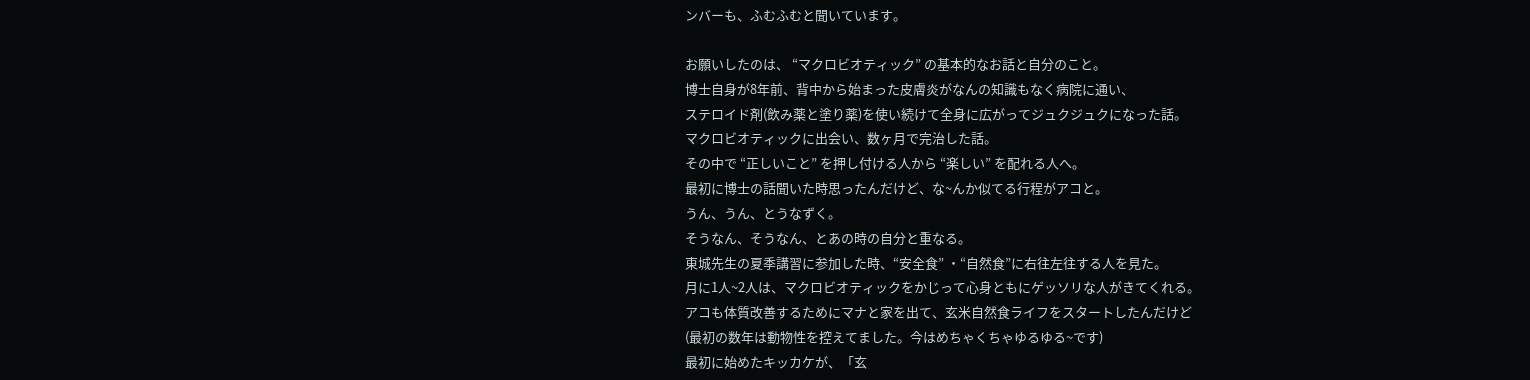ンバーも、ふむふむと聞いています。

お願いしたのは、 “マクロビオティック” の基本的なお話と自分のこと。
博士自身が8年前、背中から始まった皮膚炎がなんの知識もなく病院に通い、
ステロイド剤(飲み薬と塗り薬)を使い続けて全身に広がってジュクジュクになった話。
マクロビオティックに出会い、数ヶ月で完治した話。
その中で “正しいこと” を押し付ける人から “楽しい” を配れる人へ。
最初に博士の話聞いた時思ったんだけど、な~んか似てる行程がアコと。
うん、うん、とうなずく。
そうなん、そうなん、とあの時の自分と重なる。
東城先生の夏季講習に参加した時、“安全食” ・“自然食”に右往左往する人を見た。
月に1人~2人は、マクロビオティックをかじって心身ともにゲッソリな人がきてくれる。
アコも体質改善するためにマナと家を出て、玄米自然食ライフをスタートしたんだけど
(最初の数年は動物性を控えてました。今はめちゃくちゃゆるゆる~です)
最初に始めたキッカケが、「玄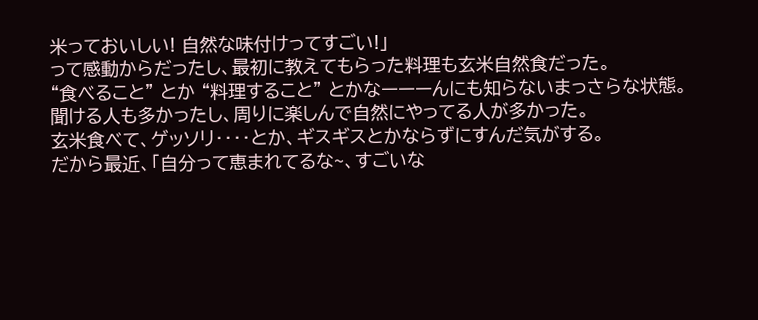米っておいしい! 自然な味付けってすごい!」
って感動からだったし、最初に教えてもらった料理も玄米自然食だった。
“食べること” とか “料理すること” とかなーーーんにも知らないまっさらな状態。
聞ける人も多かったし、周りに楽しんで自然にやってる人が多かった。
玄米食べて、ゲッソリ‥‥とか、ギスギスとかならずにすんだ気がする。
だから最近、「自分って恵まれてるな~、すごいな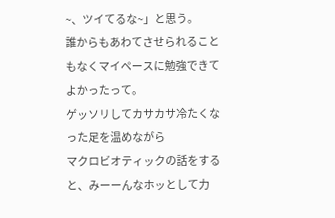~、ツイてるな~」と思う。
誰からもあわてさせられることもなくマイペースに勉強できてよかったって。
ゲッソリしてカサカサ冷たくなった足を温めながら
マクロビオティックの話をすると、みーーんなホッとして力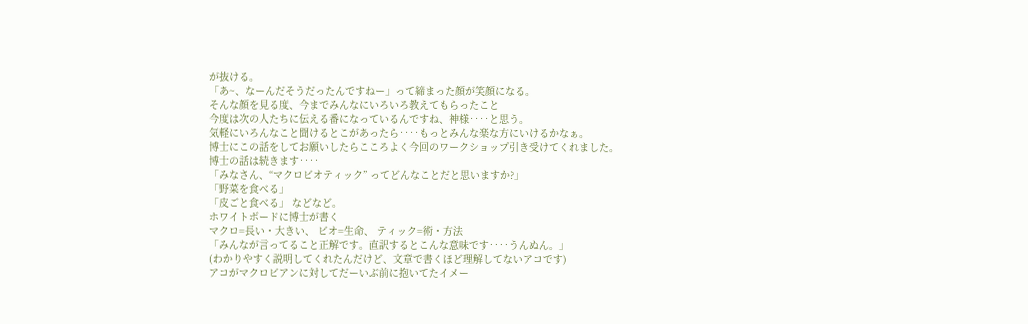が抜ける。
「あ~、なーんだそうだったんですねー」って締まった顔が笑顔になる。
そんな顔を見る度、今までみんなにいろいろ教えてもらったこと
今度は次の人たちに伝える番になっているんですね、神様‥‥と思う。
気軽にいろんなこと聞けるとこがあったら‥‥もっとみんな楽な方にいけるかなぁ。
博士にこの話をしてお願いしたらこころよく今回のワークショップ引き受けてくれました。
博士の話は続きます‥‥
「みなさん、“マクロビオティック” ってどんなことだと思いますか?」
「野菜を食べる」
「皮ごと食べる」 などなど。
ホワイトボードに博士が書く
マクロ=長い・大きい、 ビオ=生命、 ティック=術・方法
「みんなが言ってること正解です。直訳するとこんな意味です‥‥うんぬん。」
(わかりやすく説明してくれたんだけど、文章で書くほど理解してないアコです)
アコがマクロビアンに対してだーいぶ前に抱いてたイメー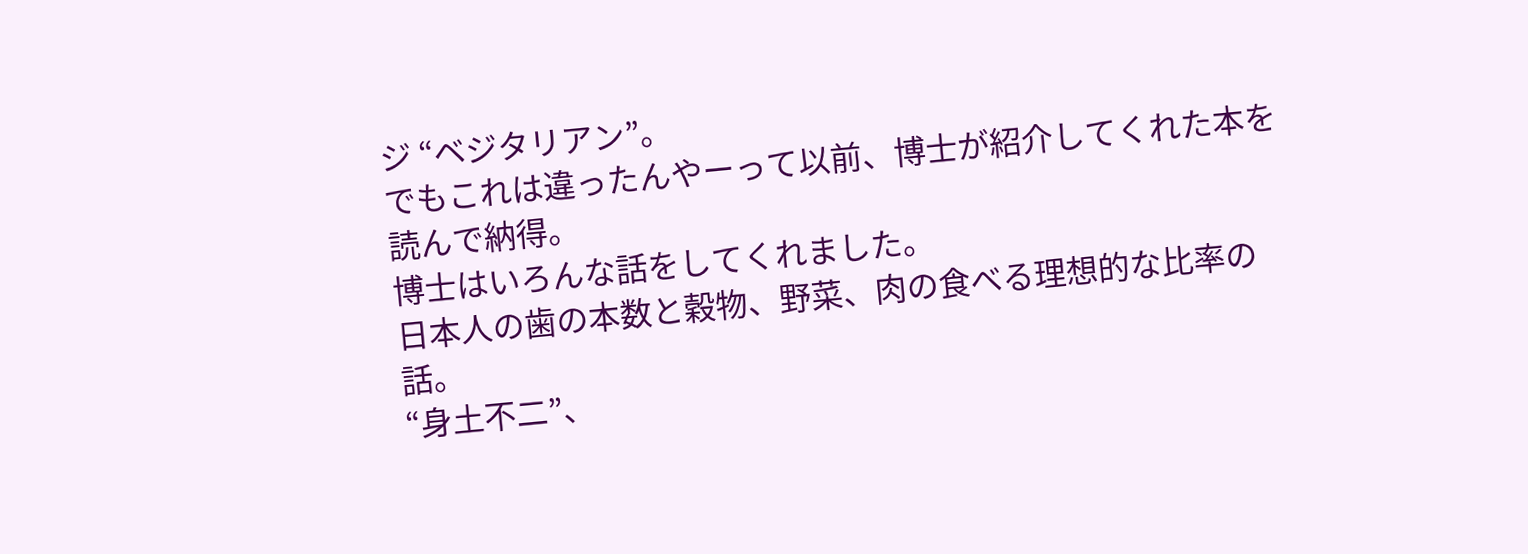ジ “ベジタリアン”。
でもこれは違ったんやーって以前、博士が紹介してくれた本を読んで納得。
博士はいろんな話をしてくれました。
日本人の歯の本数と穀物、野菜、肉の食べる理想的な比率の話。
“身土不二”、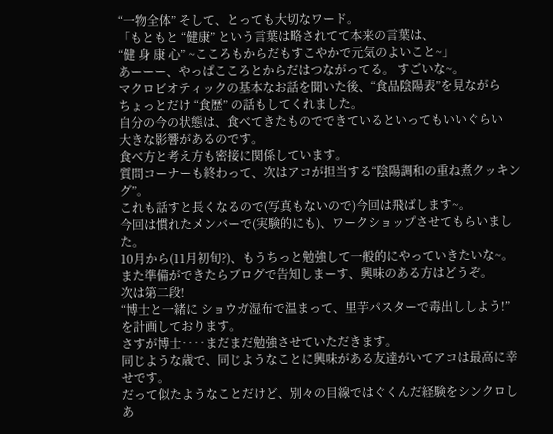“一物全体” そして、とっても大切なワード。
「もともと “健康” という言葉は略されてて本来の言葉は、
“健 身 康 心” ~こころもからだもすこやかで元気のよいこと~」
あーーー、やっぱこころとからだはつながってる。 すごいな~。
マクロビオティックの基本なお話を聞いた後、“食品陰陽表”を見ながら
ちょっとだけ “食歴” の話もしてくれました。
自分の今の状態は、食べてきたものでできているといってもいいぐらい
大きな影響があるのです。
食べ方と考え方も密接に関係しています。
質問コーナーも終わって、次はアコが担当する“陰陽調和の重ね煮クッキング”。
これも話すと長くなるので(写真もないので)今回は飛ばします~。
今回は慣れたメンバーで(実験的にも)、ワークショップさせてもらいました。
10月から(11月初旬?)、もうちっと勉強して一般的にやっていきたいな~。
また準備ができたらブログで告知しまーす、興味のある方はどうぞ。
次は第二段!
“博士と一緒に ショウガ湿布で温まって、里芋パスターで毒出ししよう!”
を計画しております。
さすが博士‥‥まだまだ勉強させていただきます。
同じような歳で、同じようなことに興味がある友達がいてアコは最高に幸せです。
だって似たようなことだけど、別々の目線ではぐくんだ経験をシンクロしあ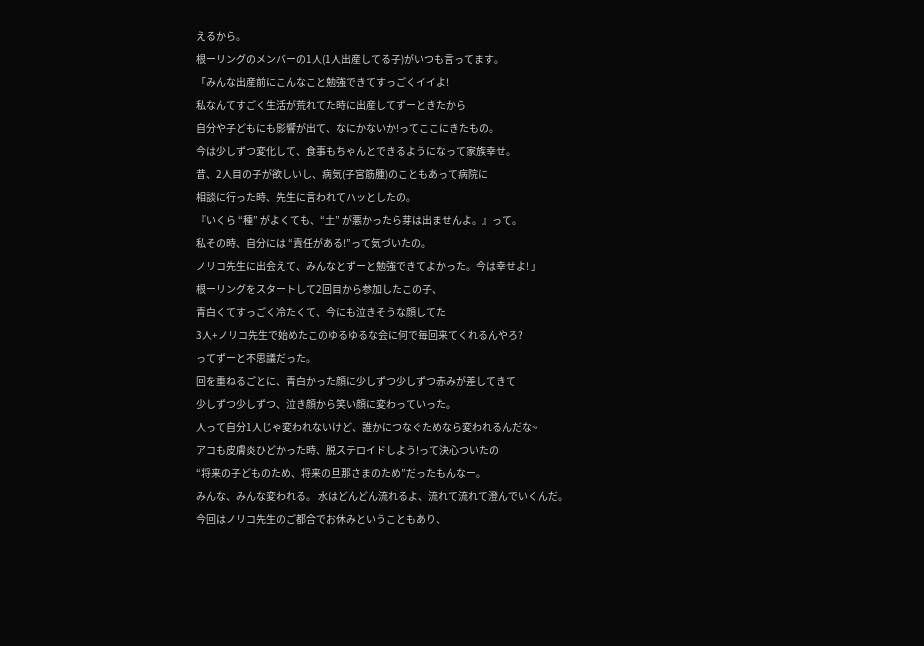えるから。
根ーリングのメンバーの1人(1人出産してる子)がいつも言ってます。
「みんな出産前にこんなこと勉強できてすっごくイイよ!
私なんてすごく生活が荒れてた時に出産してずーときたから
自分や子どもにも影響が出て、なにかないか!ってここにきたもの。
今は少しずつ変化して、食事もちゃんとできるようになって家族幸せ。
昔、2人目の子が欲しいし、病気(子宮筋腫)のこともあって病院に
相談に行った時、先生に言われてハッとしたの。
『いくら “種” がよくても、“土” が悪かったら芽は出ませんよ。』って。
私その時、自分には “責任がある!”って気づいたの。
ノリコ先生に出会えて、みんなとずーと勉強できてよかった。今は幸せよ! 」
根ーリングをスタートして2回目から参加したこの子、
青白くてすっごく冷たくて、今にも泣きそうな顔してた
3人+ノリコ先生で始めたこのゆるゆるな会に何で毎回来てくれるんやろ?
ってずーと不思議だった。
回を重ねるごとに、青白かった顔に少しずつ少しずつ赤みが差してきて
少しずつ少しずつ、泣き顔から笑い顔に変わっていった。
人って自分1人じゃ変われないけど、誰かにつなぐためなら変われるんだな~
アコも皮膚炎ひどかった時、脱ステロイドしよう!って決心ついたの
“将来の子どものため、将来の旦那さまのため”だったもんなー。
みんな、みんな変われる。 水はどんどん流れるよ、流れて流れて澄んでいくんだ。
今回はノリコ先生のご都合でお休みということもあり、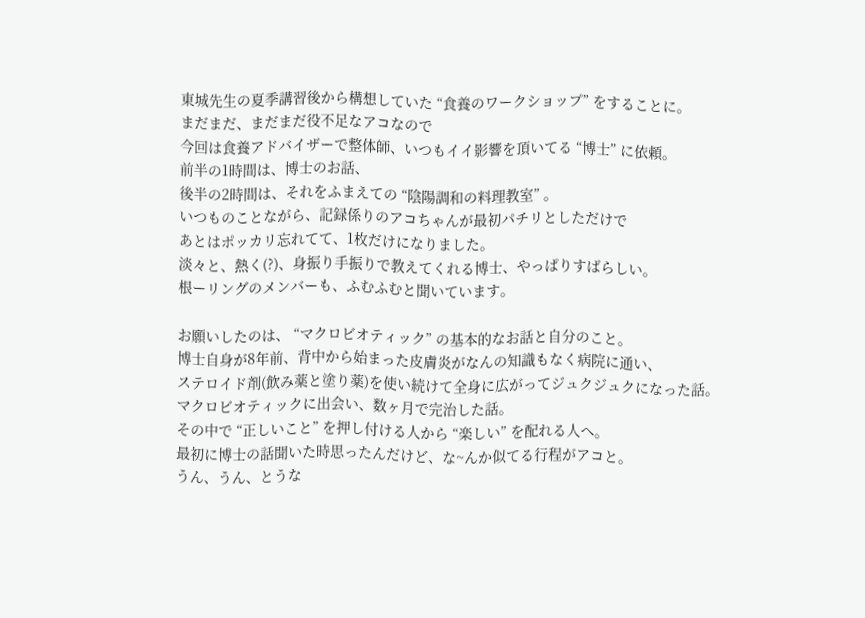東城先生の夏季講習後から構想していた “食養のワークショップ” をすることに。
まだまだ、まだまだ役不足なアコなので
今回は食養アドバイザーで整体師、いつもイイ影響を頂いてる “博士” に依頼。
前半の1時間は、博士のお話、
後半の2時間は、それをふまえての “陰陽調和の料理教室” 。
いつものことながら、記録係りのアコちゃんが最初パチリとしただけで
あとはポッカリ忘れてて、1枚だけになりました。
淡々と、熱く(?)、身振り手振りで教えてくれる博士、やっぱりすばらしい。
根ーリングのメンバーも、ふむふむと聞いています。

お願いしたのは、 “マクロビオティック” の基本的なお話と自分のこと。
博士自身が8年前、背中から始まった皮膚炎がなんの知識もなく病院に通い、
ステロイド剤(飲み薬と塗り薬)を使い続けて全身に広がってジュクジュクになった話。
マクロビオティックに出会い、数ヶ月で完治した話。
その中で “正しいこと” を押し付ける人から “楽しい” を配れる人へ。
最初に博士の話聞いた時思ったんだけど、な~んか似てる行程がアコと。
うん、うん、とうな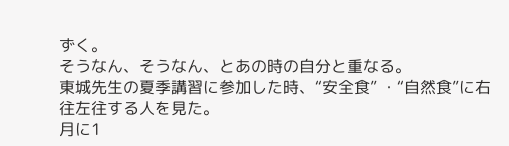ずく。
そうなん、そうなん、とあの時の自分と重なる。
東城先生の夏季講習に参加した時、“安全食” ・“自然食”に右往左往する人を見た。
月に1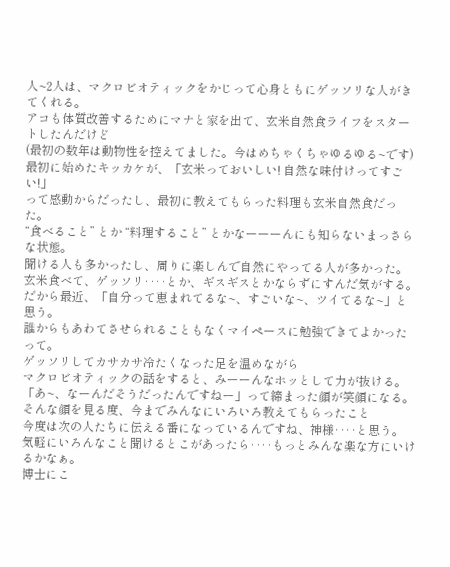人~2人は、マクロビオティックをかじって心身ともにゲッソリな人がきてくれる。
アコも体質改善するためにマナと家を出て、玄米自然食ライフをスタートしたんだけど
(最初の数年は動物性を控えてました。今はめちゃくちゃゆるゆる~です)
最初に始めたキッカケが、「玄米っておいしい! 自然な味付けってすごい!」
って感動からだったし、最初に教えてもらった料理も玄米自然食だった。
“食べること” とか “料理すること” とかなーーーんにも知らないまっさらな状態。
聞ける人も多かったし、周りに楽しんで自然にやってる人が多かった。
玄米食べて、ゲッソリ‥‥とか、ギスギスとかならずにすんだ気がする。
だから最近、「自分って恵まれてるな~、すごいな~、ツイてるな~」と思う。
誰からもあわてさせられることもなくマイペースに勉強できてよかったって。
ゲッソリしてカサカサ冷たくなった足を温めながら
マクロビオティックの話をすると、みーーんなホッとして力が抜ける。
「あ~、なーんだそうだったんですねー」って締まった顔が笑顔になる。
そんな顔を見る度、今までみんなにいろいろ教えてもらったこと
今度は次の人たちに伝える番になっているんですね、神様‥‥と思う。
気軽にいろんなこと聞けるとこがあったら‥‥もっとみんな楽な方にいけるかなぁ。
博士にこ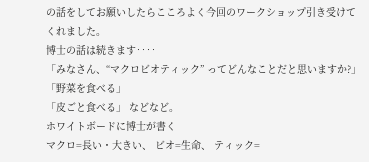の話をしてお願いしたらこころよく今回のワークショップ引き受けてくれました。
博士の話は続きます‥‥
「みなさん、“マクロビオティック” ってどんなことだと思いますか?」
「野菜を食べる」
「皮ごと食べる」 などなど。
ホワイトボードに博士が書く
マクロ=長い・大きい、 ビオ=生命、 ティック=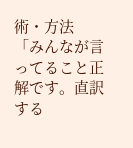術・方法
「みんなが言ってること正解です。直訳する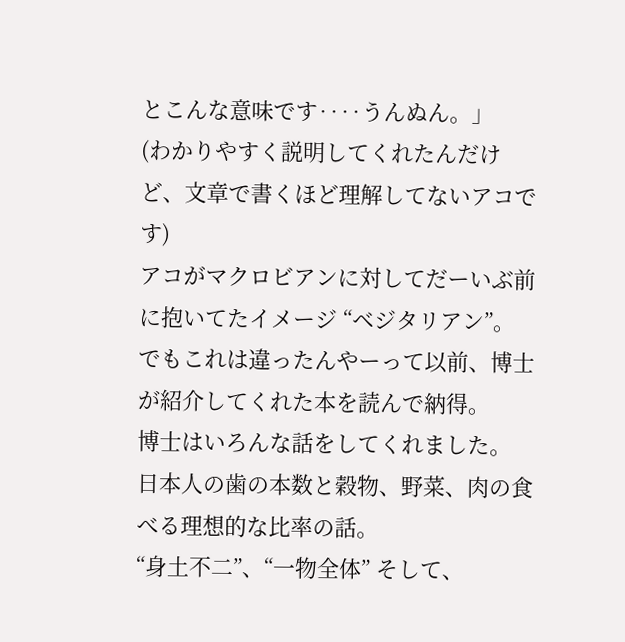とこんな意味です‥‥うんぬん。」
(わかりやすく説明してくれたんだけど、文章で書くほど理解してないアコです)
アコがマクロビアンに対してだーいぶ前に抱いてたイメージ “ベジタリアン”。
でもこれは違ったんやーって以前、博士が紹介してくれた本を読んで納得。
博士はいろんな話をしてくれました。
日本人の歯の本数と穀物、野菜、肉の食べる理想的な比率の話。
“身土不二”、“一物全体” そして、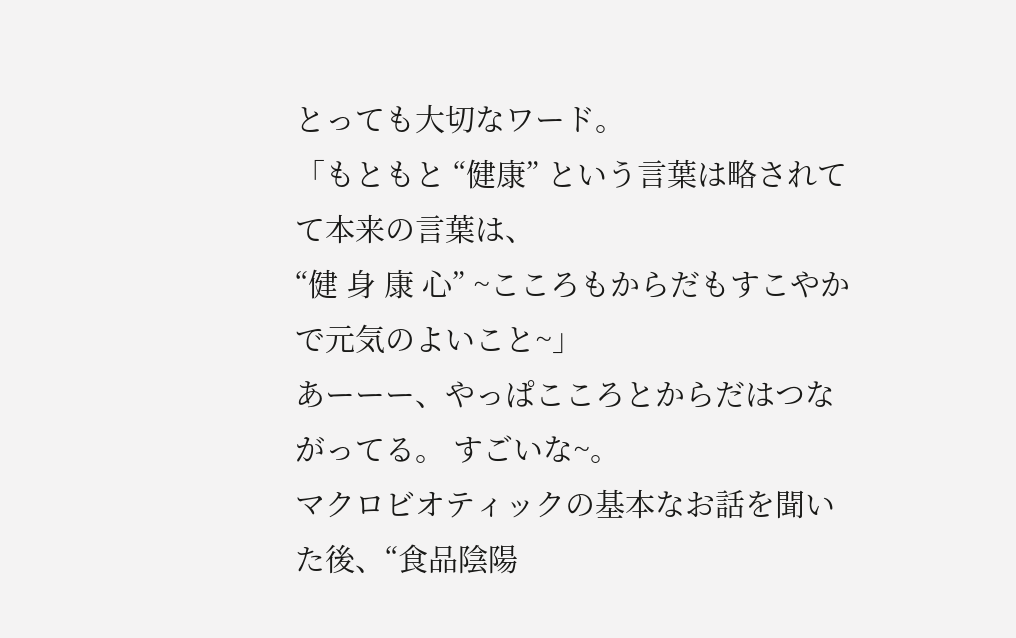とっても大切なワード。
「もともと “健康” という言葉は略されてて本来の言葉は、
“健 身 康 心” ~こころもからだもすこやかで元気のよいこと~」
あーーー、やっぱこころとからだはつながってる。 すごいな~。
マクロビオティックの基本なお話を聞いた後、“食品陰陽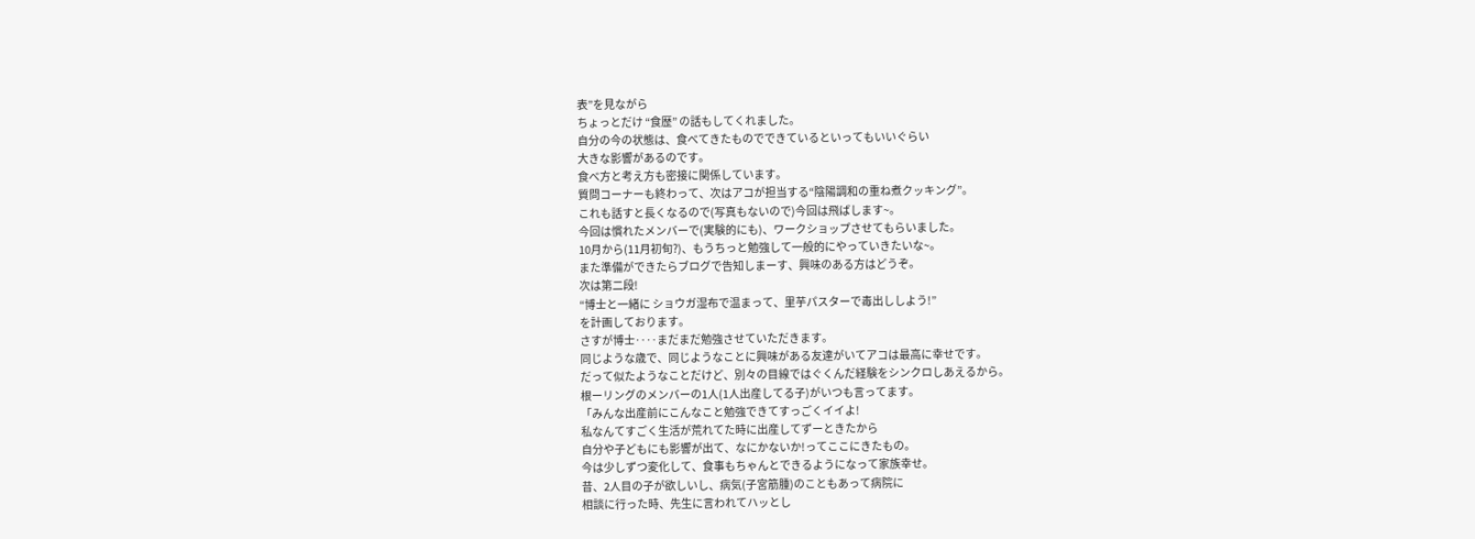表”を見ながら
ちょっとだけ “食歴” の話もしてくれました。
自分の今の状態は、食べてきたものでできているといってもいいぐらい
大きな影響があるのです。
食べ方と考え方も密接に関係しています。
質問コーナーも終わって、次はアコが担当する“陰陽調和の重ね煮クッキング”。
これも話すと長くなるので(写真もないので)今回は飛ばします~。
今回は慣れたメンバーで(実験的にも)、ワークショップさせてもらいました。
10月から(11月初旬?)、もうちっと勉強して一般的にやっていきたいな~。
また準備ができたらブログで告知しまーす、興味のある方はどうぞ。
次は第二段!
“博士と一緒に ショウガ湿布で温まって、里芋パスターで毒出ししよう!”
を計画しております。
さすが博士‥‥まだまだ勉強させていただきます。
同じような歳で、同じようなことに興味がある友達がいてアコは最高に幸せです。
だって似たようなことだけど、別々の目線ではぐくんだ経験をシンクロしあえるから。
根ーリングのメンバーの1人(1人出産してる子)がいつも言ってます。
「みんな出産前にこんなこと勉強できてすっごくイイよ!
私なんてすごく生活が荒れてた時に出産してずーときたから
自分や子どもにも影響が出て、なにかないか!ってここにきたもの。
今は少しずつ変化して、食事もちゃんとできるようになって家族幸せ。
昔、2人目の子が欲しいし、病気(子宮筋腫)のこともあって病院に
相談に行った時、先生に言われてハッとし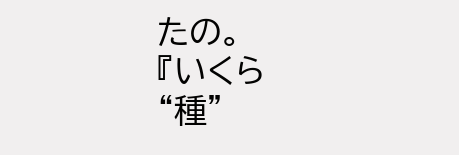たの。
『いくら “種”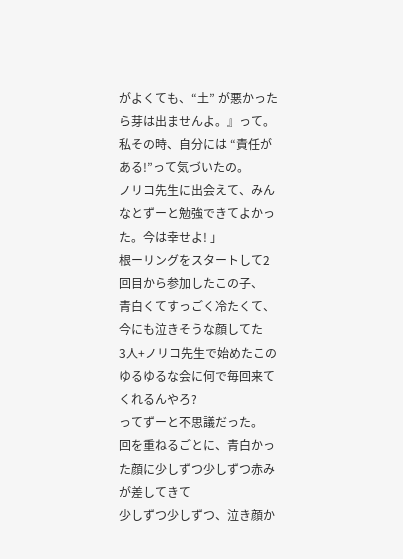がよくても、“土” が悪かったら芽は出ませんよ。』って。
私その時、自分には “責任がある!”って気づいたの。
ノリコ先生に出会えて、みんなとずーと勉強できてよかった。今は幸せよ! 」
根ーリングをスタートして2回目から参加したこの子、
青白くてすっごく冷たくて、今にも泣きそうな顔してた
3人+ノリコ先生で始めたこのゆるゆるな会に何で毎回来てくれるんやろ?
ってずーと不思議だった。
回を重ねるごとに、青白かった顔に少しずつ少しずつ赤みが差してきて
少しずつ少しずつ、泣き顔か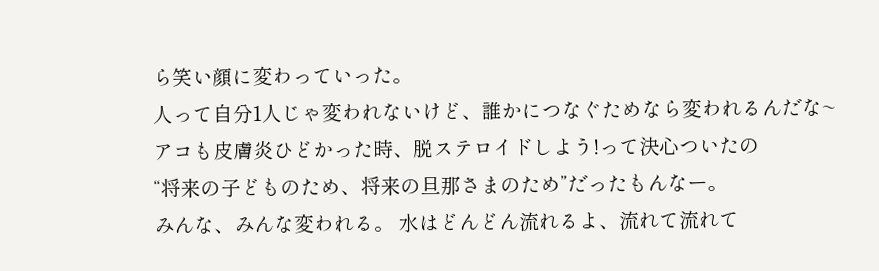ら笑い顔に変わっていった。
人って自分1人じゃ変われないけど、誰かにつなぐためなら変われるんだな~
アコも皮膚炎ひどかった時、脱ステロイドしよう!って決心ついたの
“将来の子どものため、将来の旦那さまのため”だったもんなー。
みんな、みんな変われる。 水はどんどん流れるよ、流れて流れて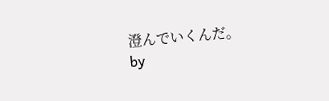澄んでいくんだ。
by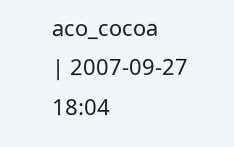aco_cocoa
| 2007-09-27 18:04